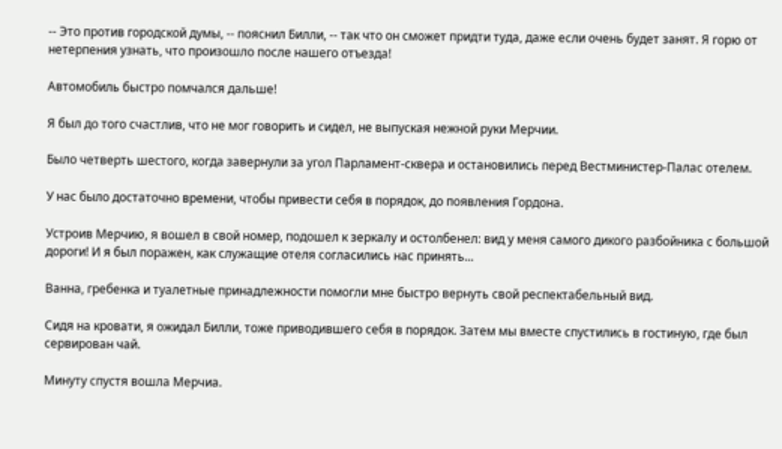-- Это против городской думы, -- пояснил Билли, -- так что он сможет придти туда, даже если очень будет занят. Я горю от нетерпения узнать, что произошло после нашего отъезда!

Автомобиль быстро помчался дальше!

Я был до того счастлив, что не мог говорить и сидел, не выпуская нежной руки Мерчии.

Было четверть шестого, когда завернули за угол Парламент-сквера и остановились перед Вестминистер-Палас отелем.

У нас было достаточно времени, чтобы привести себя в порядок, до появления Гордона.

Устроив Мерчию, я вошел в свой номер, подошел к зеркалу и остолбенел: вид у меня самого дикого разбойника с большой дороги! И я был поражен, как служащие отеля согласились нас принять...

Ванна, гребенка и туалетные принадлежности помогли мне быстро вернуть свой респектабельный вид.

Сидя на кровати, я ожидал Билли, тоже приводившего себя в порядок. Затем мы вместе спустились в гостиную, где был сервирован чай.

Минуту спустя вошла Мерчиа.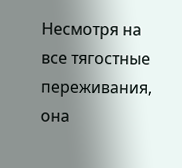Несмотря на все тягостные переживания, она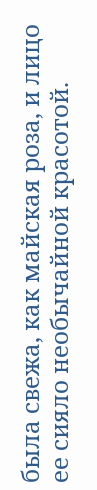была свежа, как майская роза, и лицо ее сияло необычайной красотой.